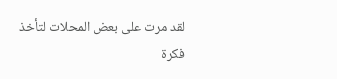لقد مرت على بعض المحلات لتأخذ فكرة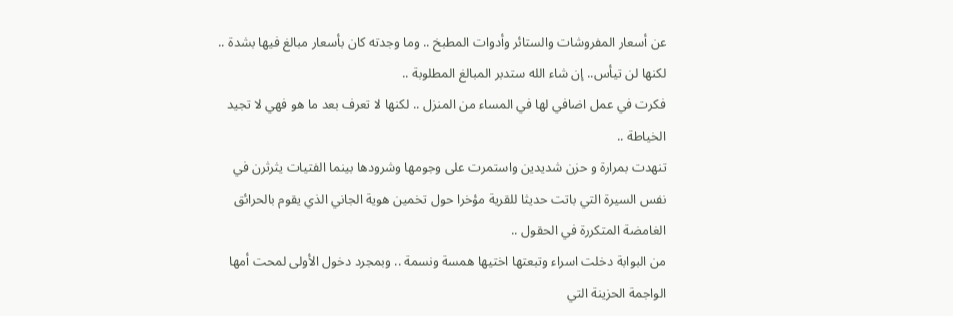عن أسعار المفروشات والستائر وأدوات المطبخ .. وما وجدته كان بأسعار مبالغ فيها بشدة .. لكنها لن تيأس.. إن شاء الله ستدبر المبالغ المطلوبة ..
فكرت في عمل اضافي لها في المساء من المنزل .. لكنها لا تعرف بعد ما هو فهي لا تجيد الخياطة ..
تنهدت بمرارة و حزن شديدين واستمرت على وجومها وشرودها بينما الفتيات يثرثرن في نفس السيرة التي باتت حديثا للقرية مؤخرا حول تخمين هوية الجاني الذي يقوم بالحرائق الغامضة المتكررة في الحقول ..
من البوابة دخلت اسراء وتبعتها اختيها همسة ونسمة .. وبمجرد دخول الأولى لمحت أمها الواجمة الحزينة التي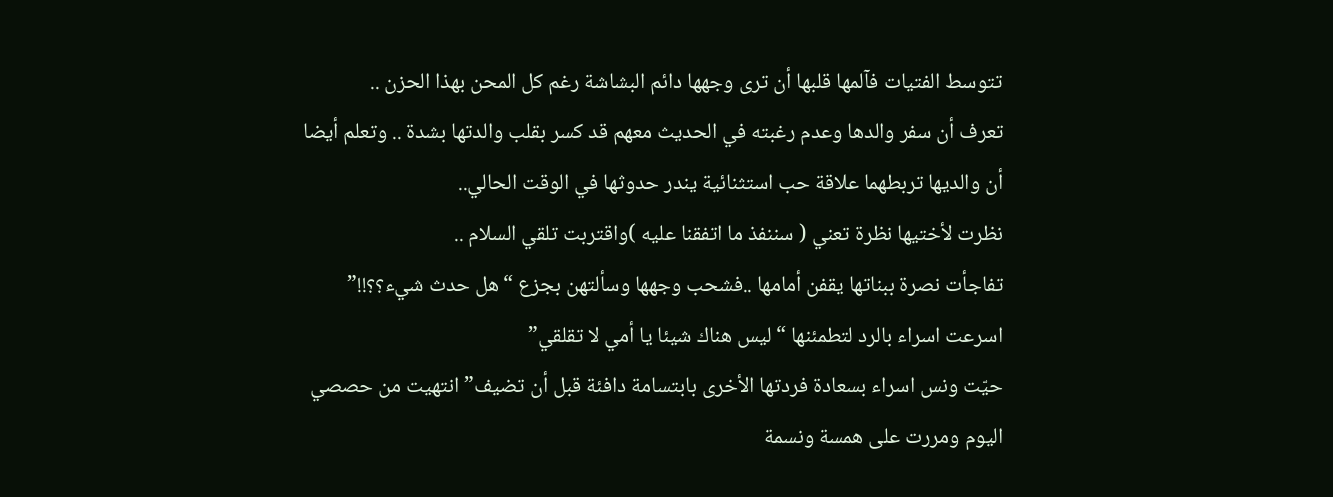تتوسط الفتيات فآلمها قلبها أن ترى وجهها دائم البشاشة رغم كل المحن بهذا الحزن ..
تعرف أن سفر والدها وعدم رغبته في الحديث معهم قد كسر بقلب والدتها بشدة .. وتعلم أيضا أن والديها تربطهما علاقة حب استثنائية يندر حدوثها في الوقت الحالي..
نظرت لأختيها نظرة تعني ( سننفذ ما اتفقنا عليه )واقتربت تلقي السلام ..
تفاجأت نصرة ببناتها يقفن أمامها ..فشحب وجهها وسألتهن بجزع “هل حدث شيء؟؟!!”
اسرعت اسراء بالرد لتطمئنها “ليس هناك شيئا يا أمي لا تقلقي”
حيّت ونس اسراء بسعادة فردتها الأخرى بابتسامة دافئة قبل أن تضيف” انتهيت من حصصي اليوم ومررت على همسة ونسمة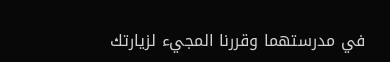في مدرستهما وقررنا المجيء لزيارتك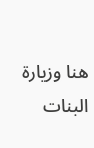هنا وزيارة البنات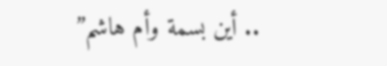.. أين بسمة وأم هاشم”